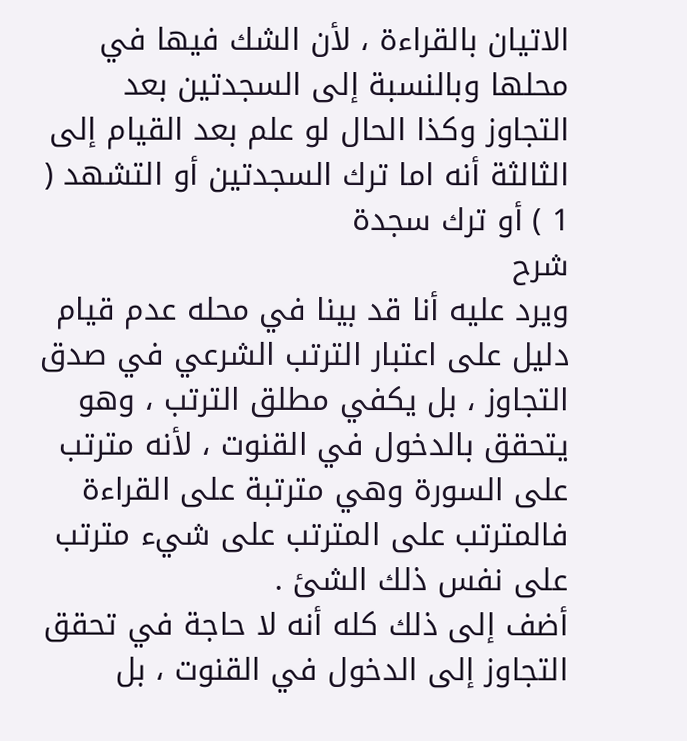الاتيان بالقراءة ، لأن الشك فيها في محلها وبالنسبة إلى السجدتين بعد التجاوز وكذا الحال لو علم بعد القيام إلى الثالثة أنه اما ترك السجدتين أو التشهد ( 1 ) أو ترك سجدة
شرح
ويرد عليه أنا قد بينا في محله عدم قيام دليل على اعتبار الترتب الشرعي في صدق التجاوز ، بل يكفي مطلق الترتب ، وهو يتحقق بالدخول في القنوت ، لأنه مترتب على السورة وهي مترتبة على القراءة فالمترتب على المترتب على شيء مترتب على نفس ذلك الشئ .
أضف إلى ذلك كله أنه لا حاجة في تحقق التجاوز إلى الدخول في القنوت ، بل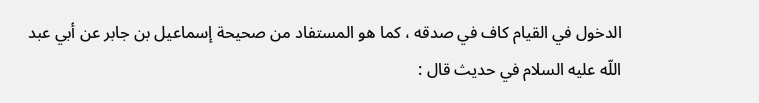الدخول في القيام كاف في صدقه ، كما هو المستفاد من صحيحة إسماعيل بن جابر عن أبي عبد اللّه عليه السلام في حديث قال :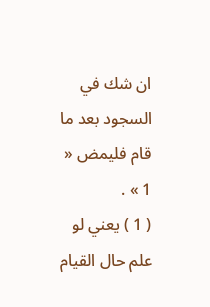ان شك في السجود بعد ما قام فليمض « 1 » .
( 1 ) يعني لو علم حال القيام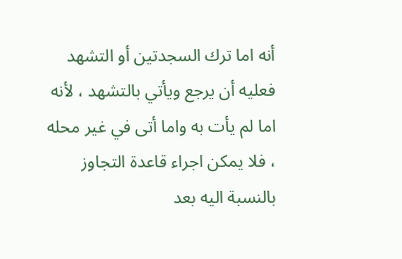أنه اما ترك السجدتين أو التشهد فعليه أن يرجع ويأتي بالتشهد ، لأنه اما لم يأت به واما أتى في غير محله ، فلا يمكن اجراء قاعدة التجاوز بالنسبة اليه بعد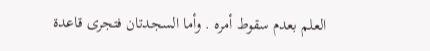العلم بعدم سقوط أمره . وأما السجدتان فتجرى قاعدة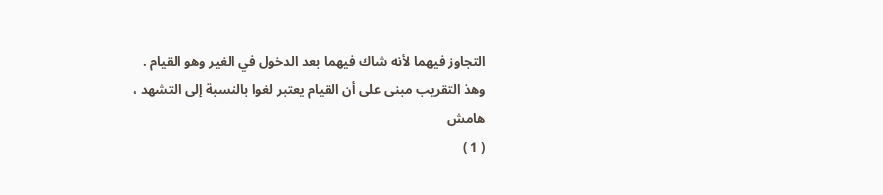التجاوز فيهما لأنه شاك فيهما بعد الدخول في الغير وهو القيام .
وهذ التقريب مبنى على أن القيام يعتبر لغوا بالنسبة إلى التشهد ،
هامش
( 1 )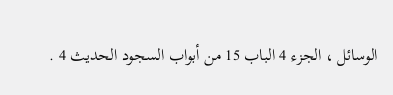الوسائل ، الجزء 4 الباب 15 من أبواب السجود الحديث 4 .